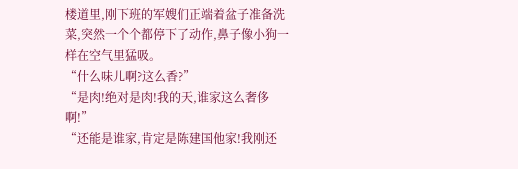楼道里,刚下班的军嫂们正端着盆子准备洗菜,突然一个个都停下了动作,鼻子像小狗一样在空气里猛吸。
“什么味儿啊?这么香?”
“是肉!绝对是肉!我的天,谁家这么奢侈啊!”
“还能是谁家,肯定是陈建国他家!我刚还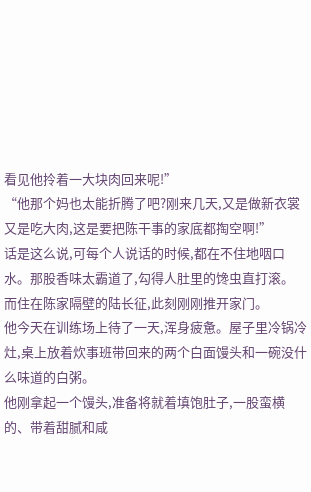看见他拎着一大块肉回来呢!”
“他那个妈也太能折腾了吧?刚来几天,又是做新衣裳又是吃大肉,这是要把陈干事的家底都掏空啊!”
话是这么说,可每个人说话的时候,都在不住地咽口水。那股香味太霸道了,勾得人肚里的馋虫直打滚。
而住在陈家隔壁的陆长征,此刻刚刚推开家门。
他今天在训练场上待了一天,浑身疲惫。屋子里冷锅冷灶,桌上放着炊事班带回来的两个白面馒头和一碗没什么味道的白粥。
他刚拿起一个馒头,准备将就着填饱肚子,一股蛮横的、带着甜腻和咸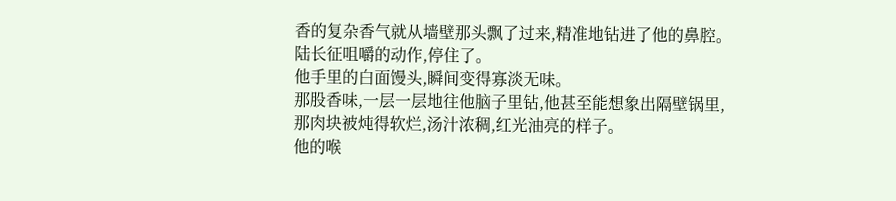香的复杂香气就从墙壁那头飘了过来,精准地钻进了他的鼻腔。
陆长征咀嚼的动作,停住了。
他手里的白面馒头,瞬间变得寡淡无味。
那股香味,一层一层地往他脑子里钻,他甚至能想象出隔壁锅里,那肉块被炖得软烂,汤汁浓稠,红光油亮的样子。
他的喉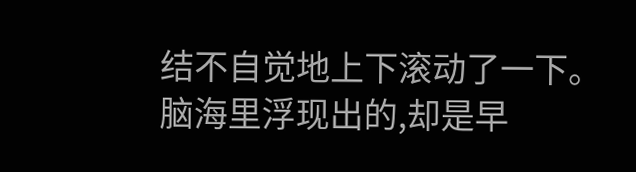结不自觉地上下滚动了一下。
脑海里浮现出的,却是早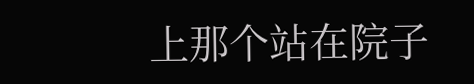上那个站在院子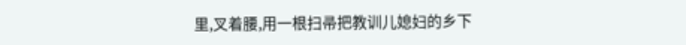里,叉着腰,用一根扫帚把教训儿媳妇的乡下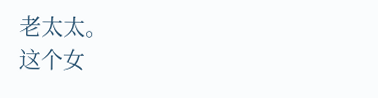老太太。
这个女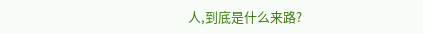人,到底是什么来路?